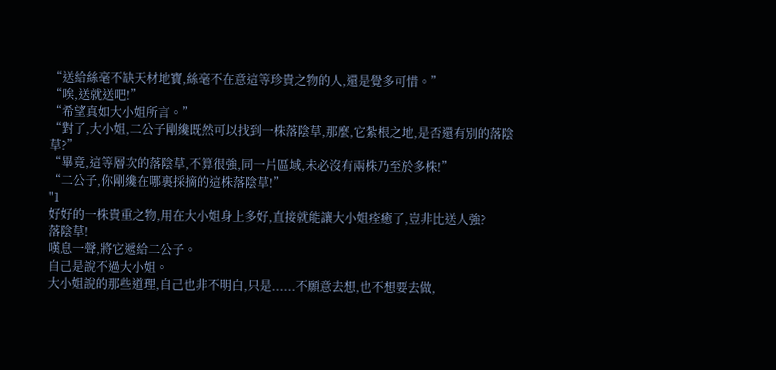“送給絲毫不缺天材地寶,絲毫不在意這等珍貴之物的人,還是覺多可惜。”
“唉,送就送吧!”
“希望真如大小姐所言。”
“對了,大小姐,二公子剛纔既然可以找到一株落陰草,那麼,它紮根之地,是否還有別的落陰草?”
“畢竟,這等層次的落陰草,不算很強,同一片區域,未必沒有兩株乃至於多株!”
“二公子,你剛纔在哪裏採摘的這株落陰草!”
"1
好好的一株貴重之物,用在大小姐身上多好,直接就能讓大小姐痊癒了,豈非比送人強?
落陰草!
嘆息一聲,將它遞給二公子。
自己是說不過大小姐。
大小姐說的那些道理,自己也非不明白,只是......不願意去想,也不想要去做,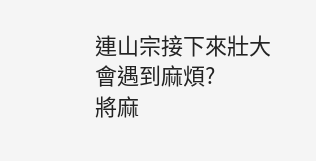連山宗接下來壯大會遇到麻煩?
將麻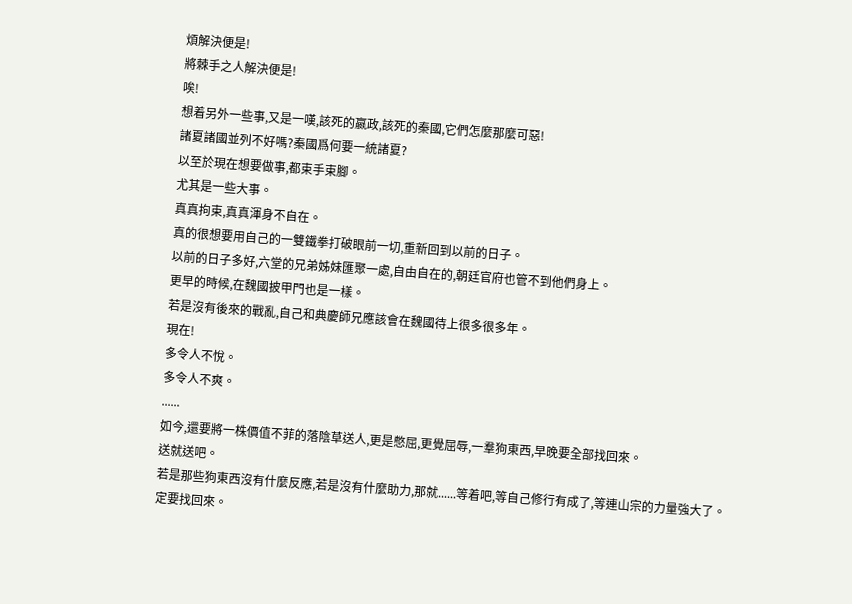煩解決便是!
將棘手之人解決便是!
唉!
想着另外一些事,又是一嘆,該死的嬴政,該死的秦國,它們怎麼那麼可惡!
諸夏諸國並列不好嗎?秦國爲何要一統諸夏?
以至於現在想要做事,都束手束腳。
尤其是一些大事。
真真拘束,真真渾身不自在。
真的很想要用自己的一雙鐵拳打破眼前一切,重新回到以前的日子。
以前的日子多好,六堂的兄弟姊妹匯聚一處,自由自在的,朝廷官府也管不到他們身上。
更早的時候,在魏國披甲門也是一樣。
若是沒有後來的戰亂,自己和典慶師兄應該會在魏國待上很多很多年。
現在!
多令人不悅。
多令人不爽。
......
如今,還要將一株價值不菲的落陰草送人,更是憋屈,更覺屈辱,一羣狗東西,早晚要全部找回來。
送就送吧。
若是那些狗東西沒有什麼反應,若是沒有什麼助力,那就......等着吧,等自己修行有成了,等連山宗的力量強大了。
定要找回來。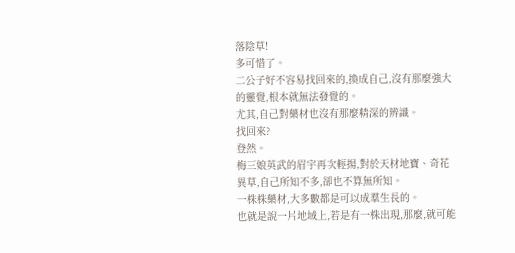落陰草!
多可惜了。
二公子好不容易找回來的,換成自己,沒有那麼強大的靈覺,根本就無法發覺的。
尤其,自己對藥材也沒有那麼精深的辨識。
找回來?
登然。
梅三娘英武的眉宇再次輕揚,對於天材地寶、奇花異草,自己所知不多,卻也不算無所知。
一株株藥材,大多數都是可以成羣生長的。
也就是說一片地域上,若是有一株出現,那麼,就可能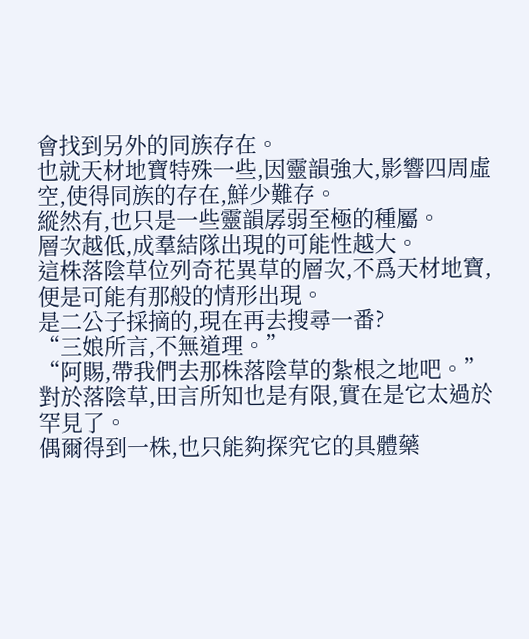會找到另外的同族存在。
也就天材地寶特殊一些,因靈韻強大,影響四周虛空,使得同族的存在,鮮少難存。
縱然有,也只是一些靈韻孱弱至極的種屬。
層次越低,成羣結隊出現的可能性越大。
這株落陰草位列奇花異草的層次,不爲天材地寶,便是可能有那般的情形出現。
是二公子採摘的,現在再去搜尋一番?
“三娘所言,不無道理。”
“阿賜,帶我們去那株落陰草的紮根之地吧。”
對於落陰草,田言所知也是有限,實在是它太過於罕見了。
偶爾得到一株,也只能夠探究它的具體藥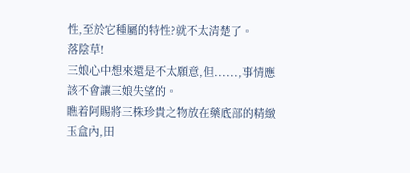性,至於它種屬的特性?就不太清楚了。
落陰草!
三娘心中想來還是不太願意,但......,事情應該不會讓三娘失望的。
瞧着阿賜將三株珍貴之物放在藥底部的精緻玉盒內,田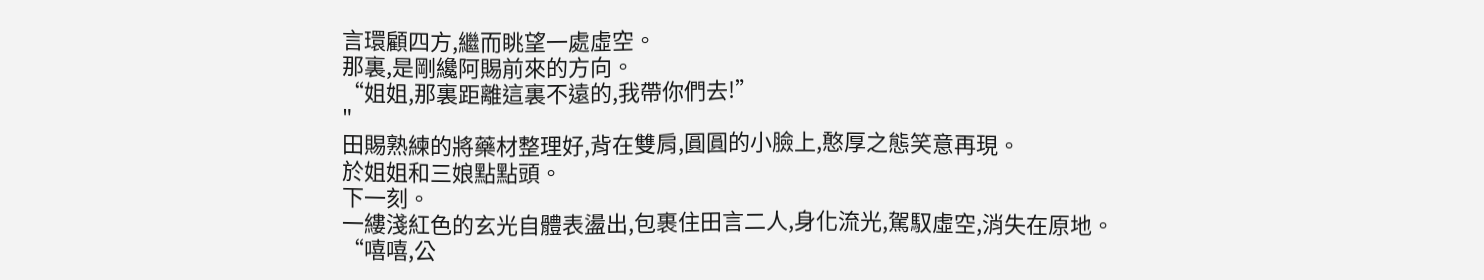言環顧四方,繼而眺望一處虛空。
那裏,是剛纔阿賜前來的方向。
“姐姐,那裏距離這裏不遠的,我帶你們去!”
"
田賜熟練的將藥材整理好,背在雙肩,圓圓的小臉上,憨厚之態笑意再現。
於姐姐和三娘點點頭。
下一刻。
一縷淺紅色的玄光自體表盪出,包裹住田言二人,身化流光,駕馭虛空,消失在原地。
“嘻嘻,公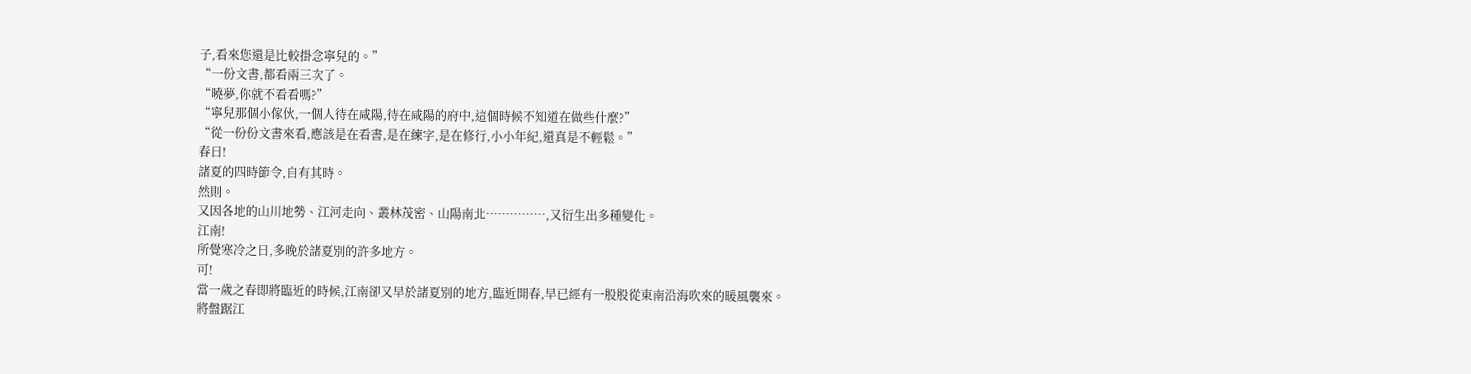子,看來您還是比較掛念寧兒的。”
“一份文書,都看兩三次了。
“曉夢,你就不看看嗎?”
“寧兒那個小傢伙,一個人待在咸陽,待在咸陽的府中,這個時候不知道在做些什麼?”
“從一份份文書來看,應該是在看書,是在練字,是在修行,小小年紀,還真是不輕鬆。”
春日!
諸夏的四時節令,自有其時。
然則。
又因各地的山川地勢、江河走向、叢林茂密、山陽南北……………,又衍生出多種變化。
江南!
所覺寒冷之日,多晚於諸夏別的許多地方。
可!
當一歲之春即將臨近的時候,江南卻又早於諸夏別的地方,臨近開春,早已經有一股股從東南沿海吹來的暖風襲來。
將盤踞江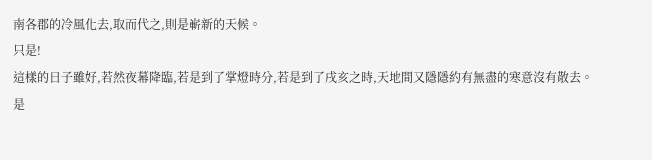南各郡的冷風化去,取而代之,則是嶄新的天候。
只是!
這樣的日子雖好,若然夜幕降臨,若是到了掌燈時分,若是到了戌亥之時,天地間又隱隱約有無盡的寒意沒有散去。
是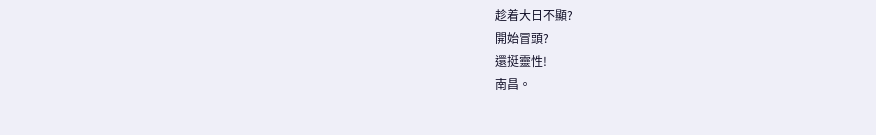趁着大日不顯?
開始冒頭?
還挺靈性!
南昌。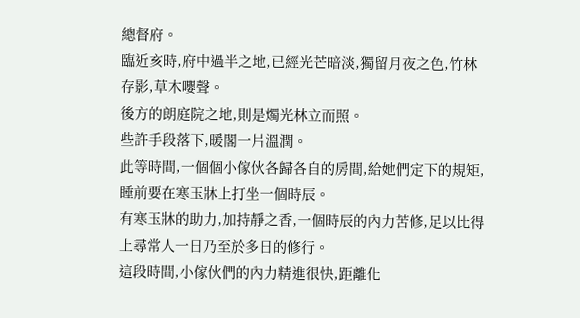總督府。
臨近亥時,府中過半之地,已經光芒暗淡,獨留月夜之色,竹林存影,草木嚶聲。
後方的朗庭院之地,則是燭光林立而照。
些許手段落下,暖閣一片溫潤。
此等時間,一個個小傢伙各歸各自的房間,給她們定下的規矩,睡前要在寒玉牀上打坐一個時辰。
有寒玉牀的助力,加持靜之香,一個時辰的內力苦修,足以比得上尋常人一日乃至於多日的修行。
這段時間,小傢伙們的內力精進很快,距離化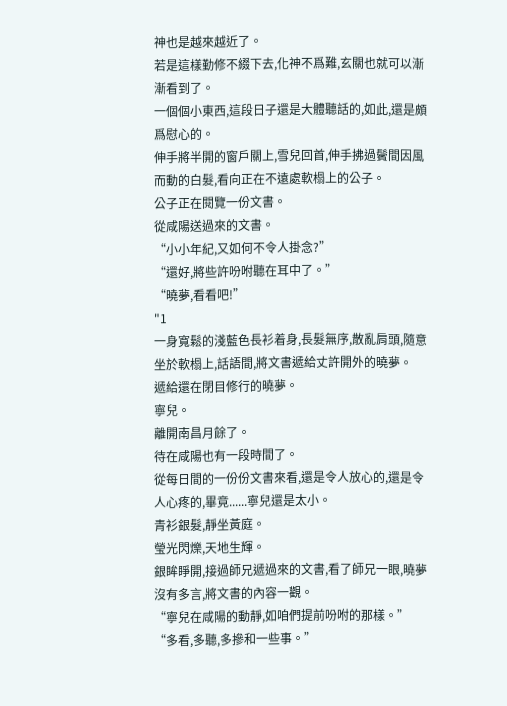神也是越來越近了。
若是這樣勤修不綴下去,化神不爲難,玄關也就可以漸漸看到了。
一個個小東西,這段日子還是大體聽話的,如此,還是頗爲慰心的。
伸手將半開的窗戶關上,雪兒回首,伸手拂過鬢間因風而動的白髮,看向正在不遠處軟榻上的公子。
公子正在閱覽一份文書。
從咸陽送過來的文書。
“小小年紀,又如何不令人掛念?”
“還好,將些許吩咐聽在耳中了。”
“曉夢,看看吧!”
"1
一身寬鬆的淺藍色長衫着身,長髮無序,散亂肩頭,隨意坐於軟榻上,話語間,將文書遞給丈許開外的曉夢。
遞給還在閉目修行的曉夢。
寧兒。
離開南昌月餘了。
待在咸陽也有一段時間了。
從每日間的一份份文書來看,還是令人放心的,還是令人心疼的,畢竟......寧兒還是太小。
青衫銀髮,靜坐黃庭。
瑩光閃爍,天地生輝。
銀眸睜開,接過師兄遞過來的文書,看了師兄一眼,曉夢沒有多言,將文書的內容一觀。
“寧兒在咸陽的動靜,如咱們提前吩咐的那樣。”
“多看,多聽,多摻和一些事。”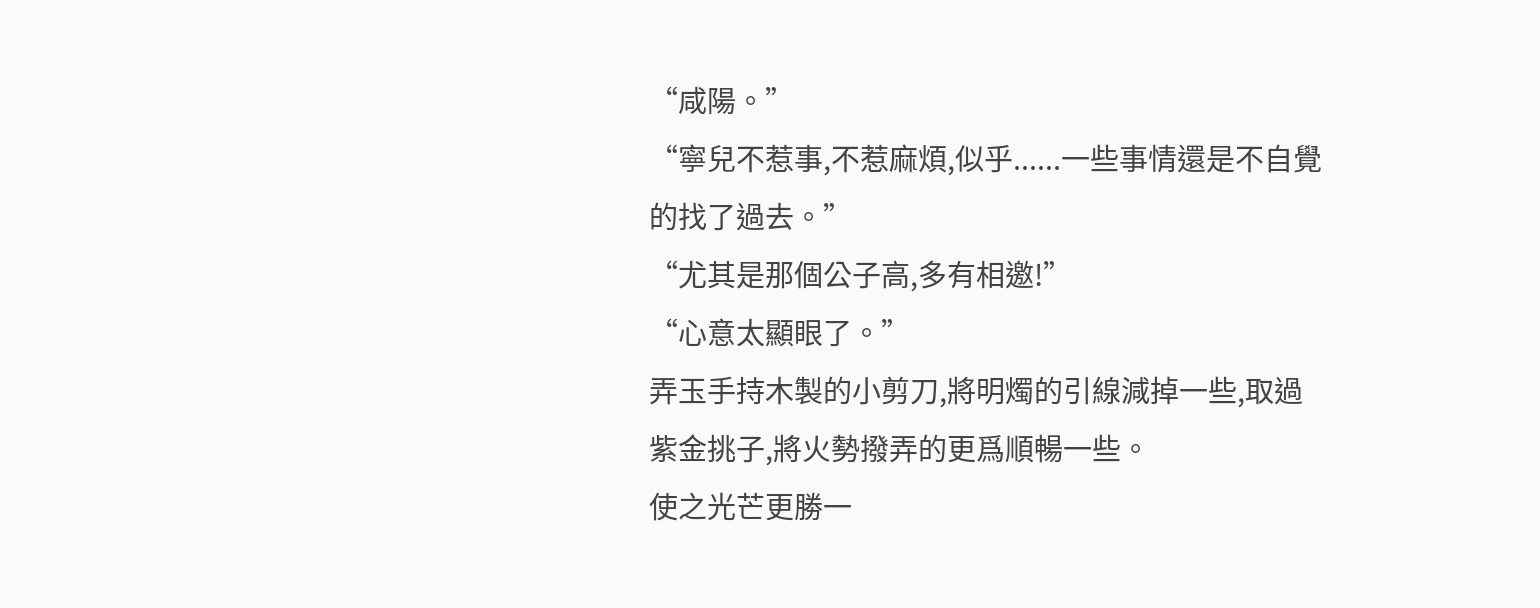“咸陽。”
“寧兒不惹事,不惹麻煩,似乎......一些事情還是不自覺的找了過去。”
“尤其是那個公子高,多有相邀!”
“心意太顯眼了。”
弄玉手持木製的小剪刀,將明燭的引線減掉一些,取過紫金挑子,將火勢撥弄的更爲順暢一些。
使之光芒更勝一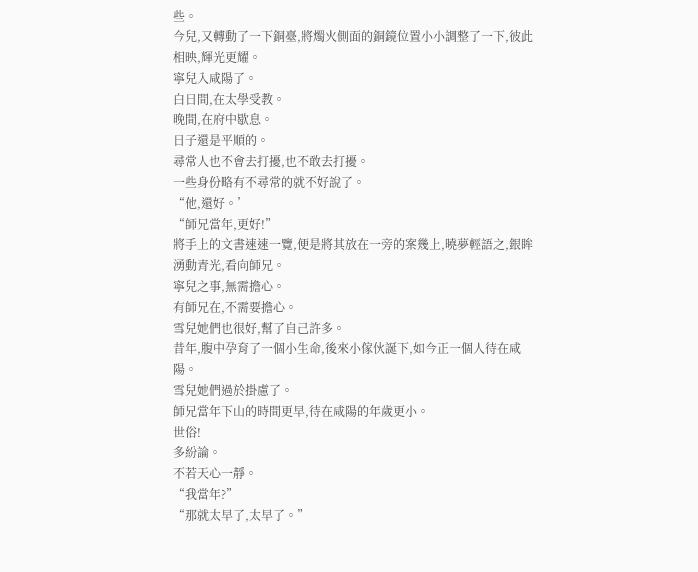些。
今兒,又轉動了一下銅臺,將燭火側面的銅鏡位置小小調整了一下,彼此相映,輝光更耀。
寧兒入咸陽了。
白日間,在太學受教。
晚間,在府中歇息。
日子還是平順的。
尋常人也不會去打擾,也不敢去打擾。
一些身份略有不尋常的就不好說了。
“他,還好。’
“師兄當年,更好!”
將手上的文書速速一覽,便是將其放在一旁的案幾上,曉夢輕語之,銀眸湧動青光,看向師兄。
寧兒之事,無需擔心。
有師兄在,不需要擔心。
雪兒她們也很好,幫了自己許多。
昔年,腹中孕育了一個小生命,後來小傢伙誕下,如今正一個人待在咸陽。
雪兒她們過於掛慮了。
師兄當年下山的時間更早,待在咸陽的年歲更小。
世俗!
多紛論。
不若天心一靜。
“我當年?”
“那就太早了,太早了。”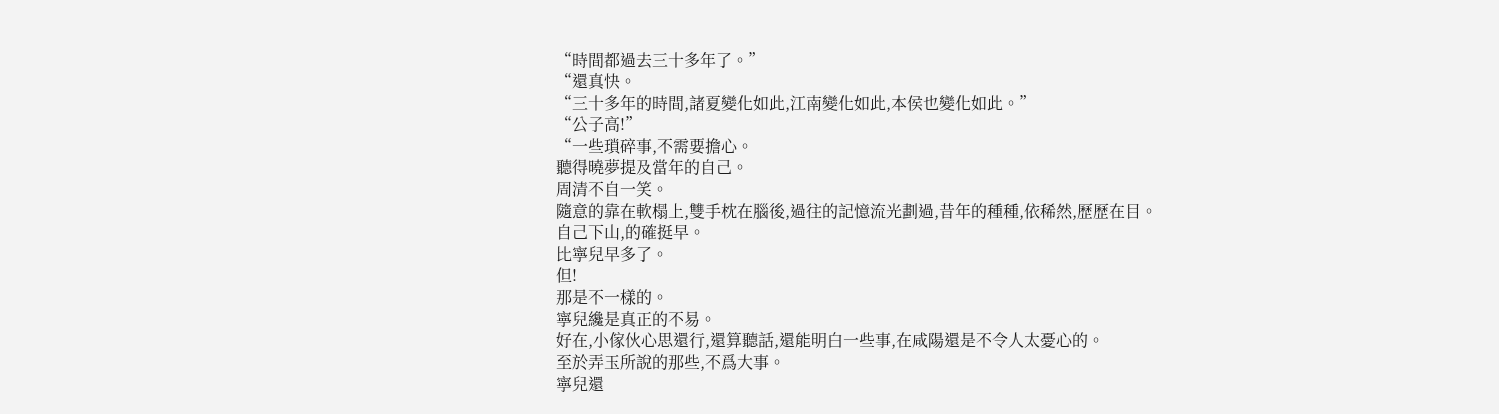“時間都過去三十多年了。”
“還真快。
“三十多年的時間,諸夏變化如此,江南變化如此,本侯也變化如此。”
“公子高!”
“一些瑣碎事,不需要擔心。
聽得曉夢提及當年的自己。
周清不自一笑。
隨意的靠在軟榻上,雙手枕在腦後,過往的記憶流光劃過,昔年的種種,依稀然,歷歷在目。
自己下山,的確挺早。
比寧兒早多了。
但!
那是不一樣的。
寧兒纔是真正的不易。
好在,小傢伙心思還行,還算聽話,還能明白一些事,在咸陽還是不令人太憂心的。
至於弄玉所說的那些,不爲大事。
寧兒還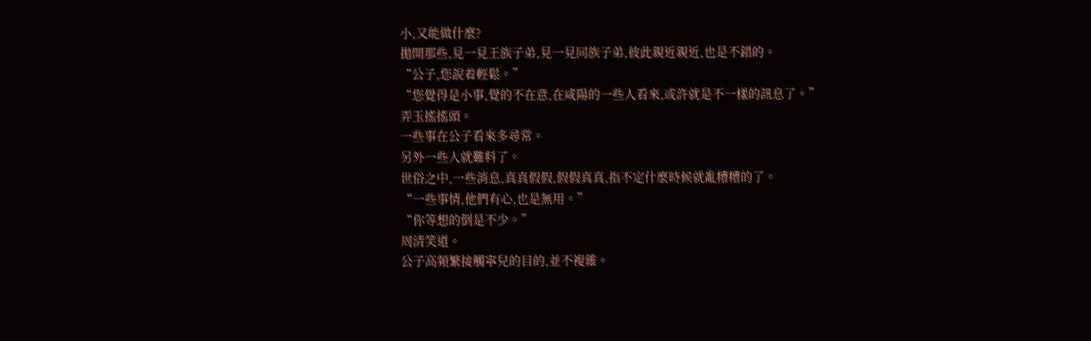小,又能做什麼?
拋開那些,見一見王族子弟,見一見同族子弟,彼此親近親近,也是不錯的。
“公子,您說着輕鬆。”
“您覺得是小事,覺的不在意,在咸陽的一些人看來,或許就是不一樣的訊息了。”
弄玉搖搖頭。
一些事在公子看來多尋常。
另外一些人就難料了。
世俗之中,一些消息,真真假假,假假真真,指不定什麼時候就亂糟糟的了。
“一些事情,他們有心,也是無用。”
“你等想的倒是不少。”
周清笑道。
公子高頻繁接觸寧兒的目的,並不複雜。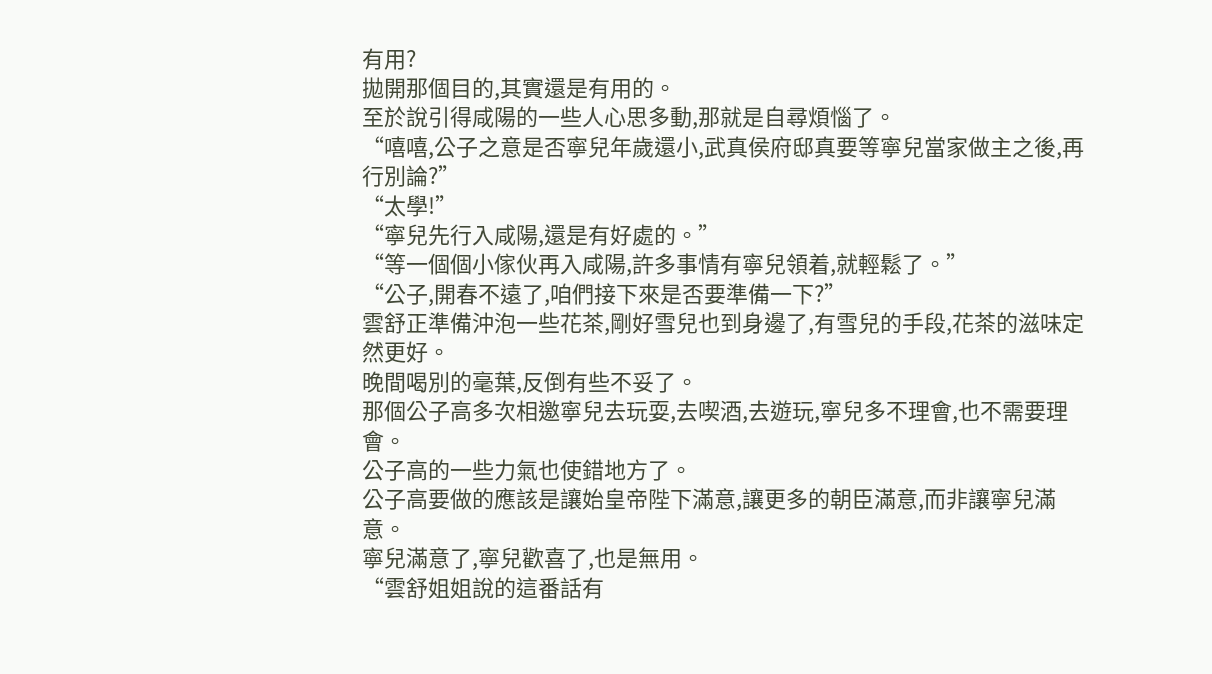有用?
拋開那個目的,其實還是有用的。
至於說引得咸陽的一些人心思多動,那就是自尋煩惱了。
“嘻嘻,公子之意是否寧兒年歲還小,武真侯府邸真要等寧兒當家做主之後,再行別論?”
“太學!”
“寧兒先行入咸陽,還是有好處的。”
“等一個個小傢伙再入咸陽,許多事情有寧兒領着,就輕鬆了。”
“公子,開春不遠了,咱們接下來是否要準備一下?”
雲舒正準備沖泡一些花茶,剛好雪兒也到身邊了,有雪兒的手段,花茶的滋味定然更好。
晚間喝別的毫葉,反倒有些不妥了。
那個公子高多次相邀寧兒去玩耍,去喫酒,去遊玩,寧兒多不理會,也不需要理會。
公子高的一些力氣也使錯地方了。
公子高要做的應該是讓始皇帝陛下滿意,讓更多的朝臣滿意,而非讓寧兒滿意。
寧兒滿意了,寧兒歡喜了,也是無用。
“雲舒姐姐說的這番話有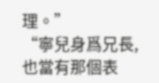理。”
“寧兒身爲兄長,也當有那個表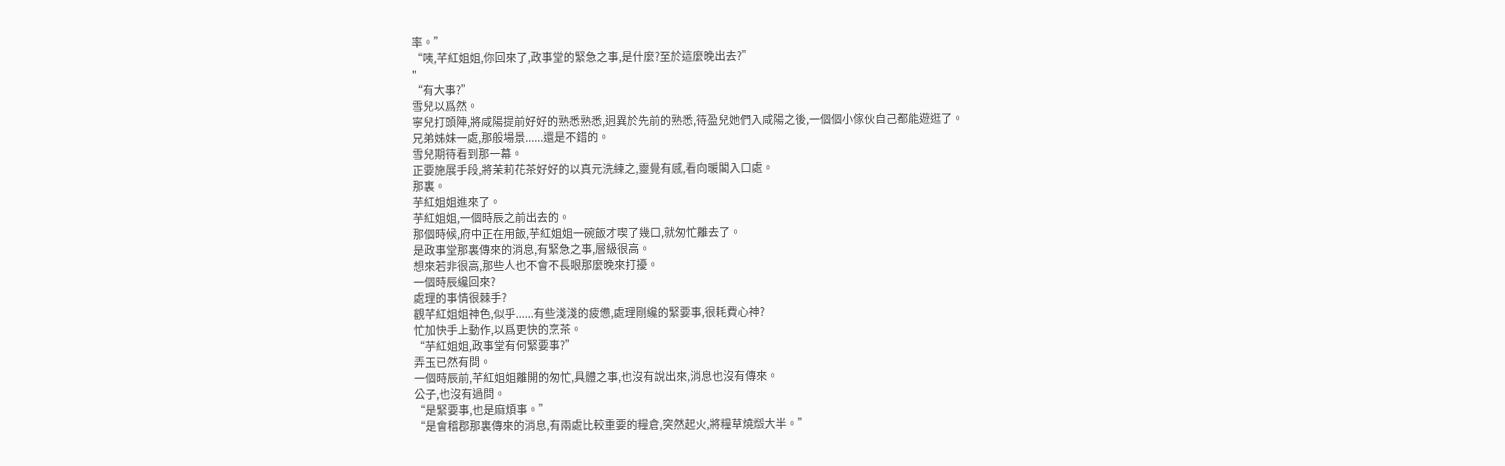率。”
“咦,芊紅姐姐,你回來了,政事堂的緊急之事,是什麼?至於這麼晚出去?”
"
“有大事?”
雪兒以爲然。
寧兒打頭陣,將咸陽提前好好的熟悉熟悉,迥異於先前的熟悉,待盈兒她們入咸陽之後,一個個小傢伙自己都能遊逛了。
兄弟姊妹一處,那般場景......還是不錯的。
雪兒期待看到那一幕。
正要施展手段,將茉莉花茶好好的以真元洗練之,靈覺有感,看向暖閣入口處。
那裏。
芋紅姐姐進來了。
芋紅姐姐,一個時辰之前出去的。
那個時候,府中正在用飯,芋紅姐姐一碗飯才喫了幾口,就匆忙離去了。
是政事堂那裏傳來的消息,有緊急之事,層級很高。
想來若非很高,那些人也不會不長眼那麼晚來打擾。
一個時辰纔回來?
處理的事情很棘手?
觀芊紅姐姐神色,似乎......有些淺淺的疲憊,處理剛纔的緊要事,很耗費心神?
忙加快手上動作,以爲更快的烹茶。
“芋紅姐姐,政事堂有何緊要事?”
弄玉已然有問。
一個時辰前,芊紅姐姐離開的匆忙,具體之事,也沒有說出來,消息也沒有傳來。
公子,也沒有過問。
“是緊要事,也是麻煩事。”
“是會稽郡那裏傳來的消息,有兩處比較重要的糧倉,突然起火,將糧草燒燬大半。”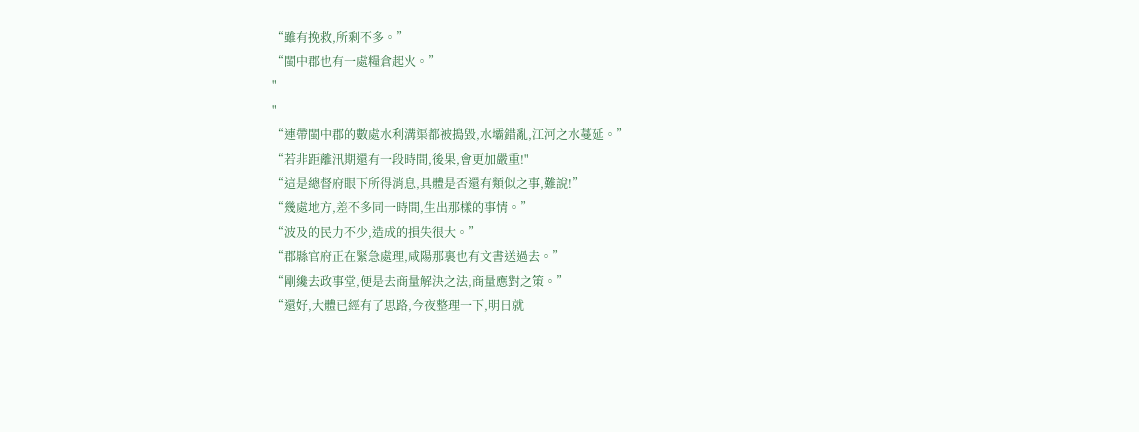“雖有挽救,所剩不多。”
“閩中郡也有一處糧倉起火。”
"
"
“連帶閩中郡的數處水利溝渠都被搗毀,水壩錯亂,江河之水蔓延。”
“若非距離汛期還有一段時間,後果,會更加嚴重!"
“這是總督府眼下所得消息,具體是否還有類似之事,難說!”
“幾處地方,差不多同一時間,生出那樣的事情。”
“波及的民力不少,造成的損失很大。”
“郡縣官府正在緊急處理,咸陽那裏也有文書送過去。”
“剛纔去政事堂,便是去商量解決之法,商量應對之策。”
“還好,大體已經有了思路,今夜整理一下,明日就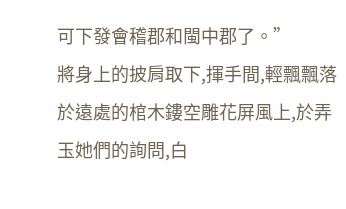可下發會稽郡和閩中郡了。”
將身上的披肩取下,揮手間,輕飄飄落於遠處的棺木鏤空雕花屏風上,於弄玉她們的詢問,白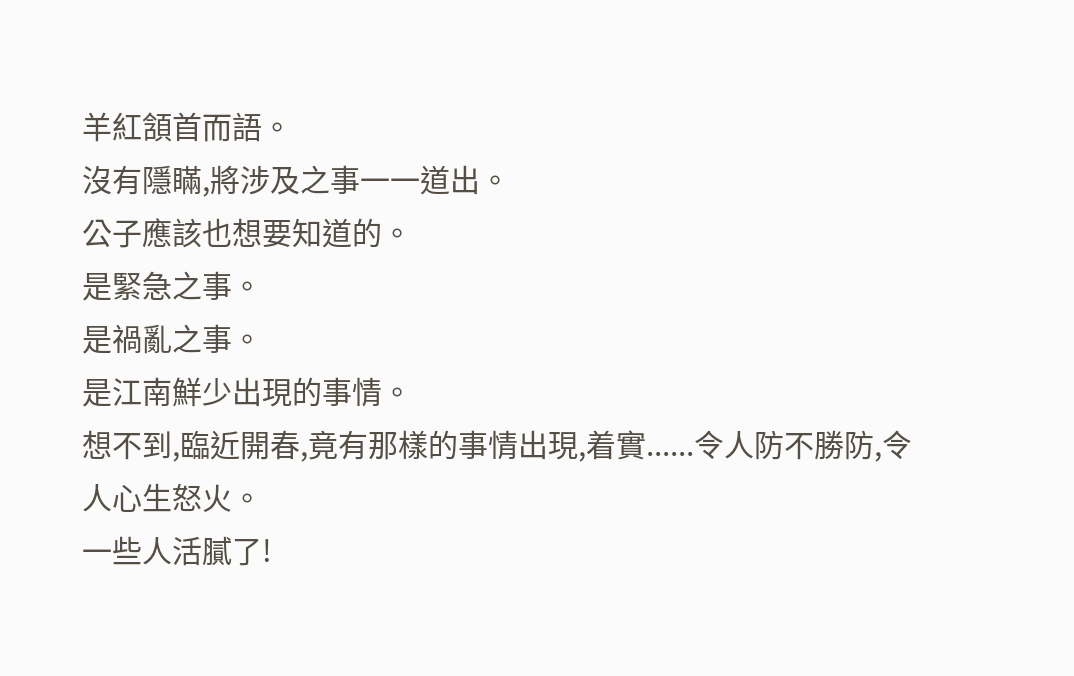羊紅頷首而語。
沒有隱瞞,將涉及之事一一道出。
公子應該也想要知道的。
是緊急之事。
是禍亂之事。
是江南鮮少出現的事情。
想不到,臨近開春,竟有那樣的事情出現,着實......令人防不勝防,令人心生怒火。
一些人活膩了!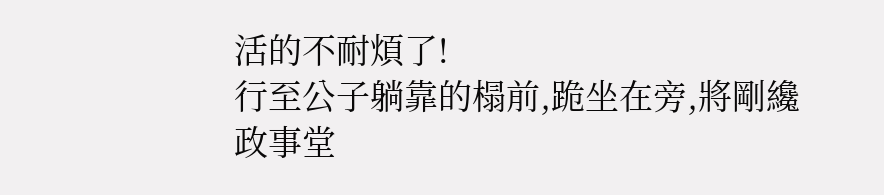活的不耐煩了!
行至公子躺靠的榻前,跪坐在旁,將剛纔政事堂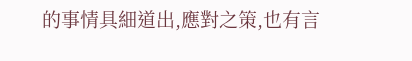的事情具細道出,應對之策,也有言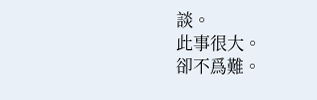談。
此事很大。
卻不爲難。